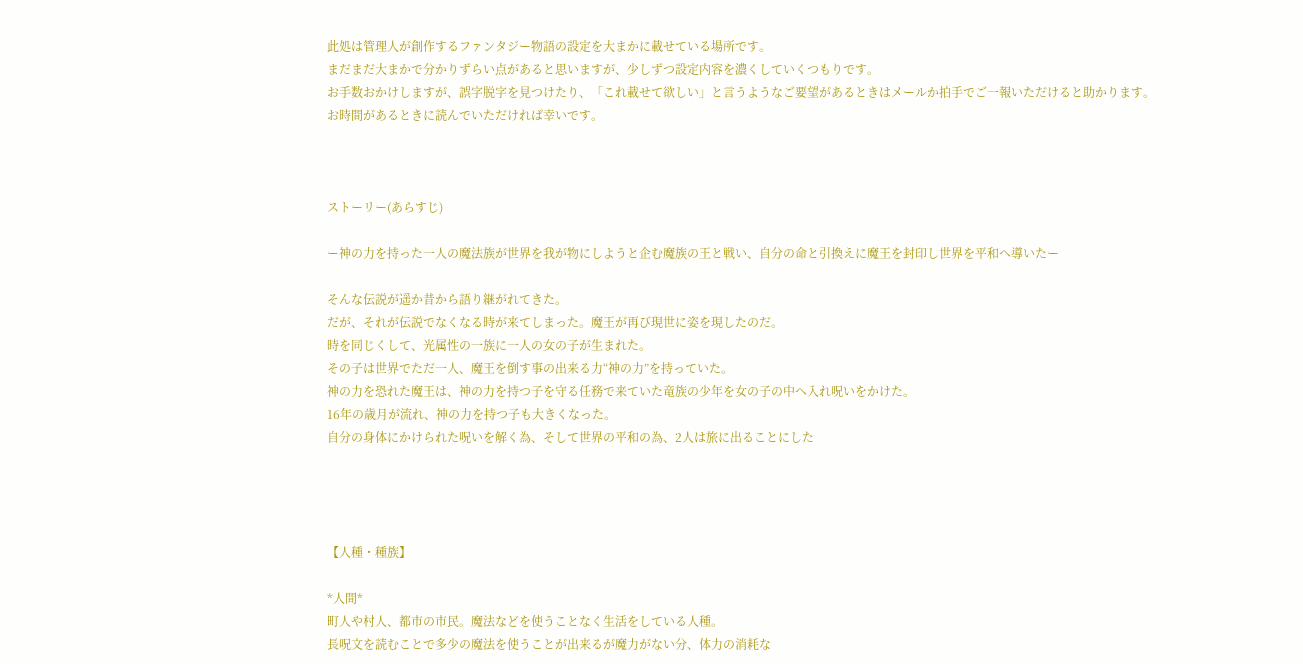此処は管理人が創作するファンタジー物語の設定を大まかに載せている場所です。
まだまだ大まかで分かりずらい点があると思いますが、少しずつ設定内容を濃くしていくつもりです。
お手数おかけしますが、誤字脱字を見つけたり、「これ載せて欲しい」と言うようなご要望があるときはメールか拍手でご一報いただけると助かります。
お時間があるときに読んでいただければ幸いです。



ストーリー(あらすじ)

ー神の力を持った一人の魔法族が世界を我が物にしようと企む魔族の王と戦い、自分の命と引換えに魔王を封印し世界を平和へ導いたー

そんな伝説が遥か昔から語り継がれてきた。
だが、それが伝説でなくなる時が来てしまった。魔王が再び現世に姿を現したのだ。
時を同じくして、光属性の一族に一人の女の子が生まれた。
その子は世界でただ一人、魔王を倒す事の出来る力“神の力”を持っていた。
神の力を恐れた魔王は、神の力を持つ子を守る任務で来ていた竜族の少年を女の子の中へ入れ呪いをかけた。
16年の歳月が流れ、神の力を持つ子も大きくなった。
自分の身体にかけられた呪いを解く為、そして世界の平和の為、2人は旅に出ることにした




【人種・種族】

*人間*
町人や村人、都市の市民。魔法などを使うことなく生活をしている人種。
長呪文を読むことで多少の魔法を使うことが出来るが魔力がない分、体力の消耗な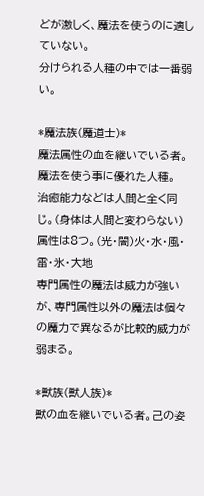どが激しく、魔法を使うのに適していない。
分けられる人種の中では一番弱い。

*魔法族(魔道士)*
魔法属性の血を継いでいる者。魔法を使う事に優れた人種。
治癒能力などは人間と全く同じ。(身体は人間と変わらない)
属性は8つ。(光・闇)火・水・風・雷・氷・大地
専門属性の魔法は威力が強いが、専門属性以外の魔法は個々の魔力で異なるが比較的威力が弱まる。

*獣族(獣人族)*
獣の血を継いでいる者。己の姿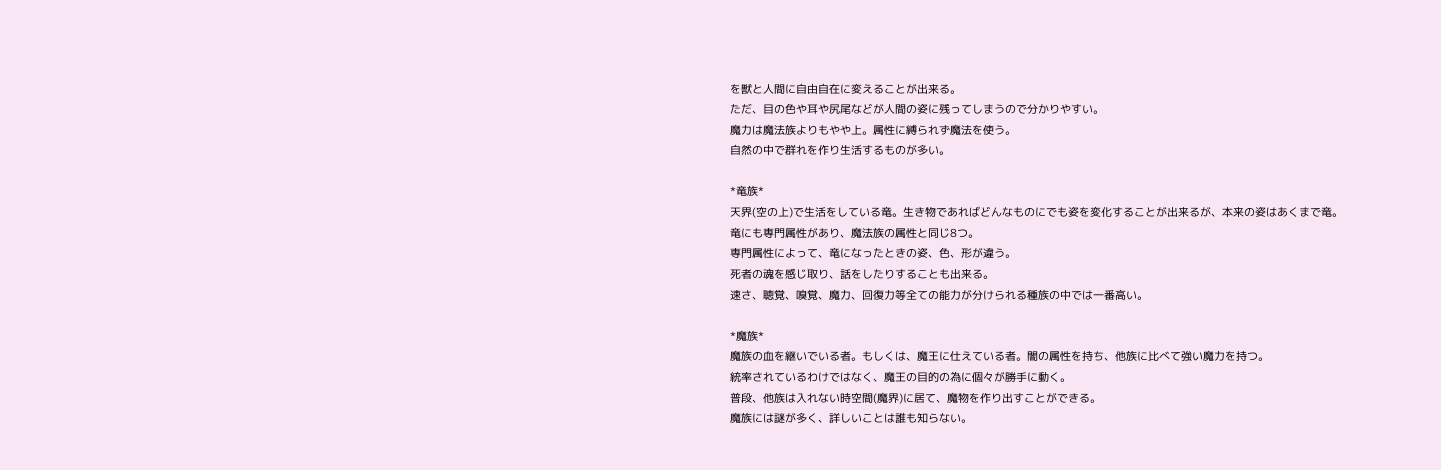を獣と人間に自由自在に変えることが出来る。
ただ、目の色や耳や尻尾などが人間の姿に残ってしまうので分かりやすい。
魔力は魔法族よりもやや上。属性に縛られず魔法を使う。
自然の中で群れを作り生活するものが多い。

*竜族*
天界(空の上)で生活をしている竜。生き物であればどんなものにでも姿を変化することが出来るが、本来の姿はあくまで竜。
竜にも専門属性があり、魔法族の属性と同じ8つ。
専門属性によって、竜になったときの姿、色、形が違う。
死者の魂を感じ取り、話をしたりすることも出来る。
速さ、聴覚、嗅覚、魔力、回復力等全ての能力が分けられる種族の中では一番高い。

*魔族*
魔族の血を継いでいる者。もしくは、魔王に仕えている者。闇の属性を持ち、他族に比べて強い魔力を持つ。
統率されているわけではなく、魔王の目的の為に個々が勝手に動く。
普段、他族は入れない時空間(魔界)に居て、魔物を作り出すことができる。
魔族には謎が多く、詳しいことは誰も知らない。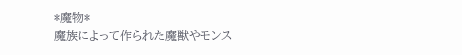*魔物*
魔族によって作られた魔獣やモンス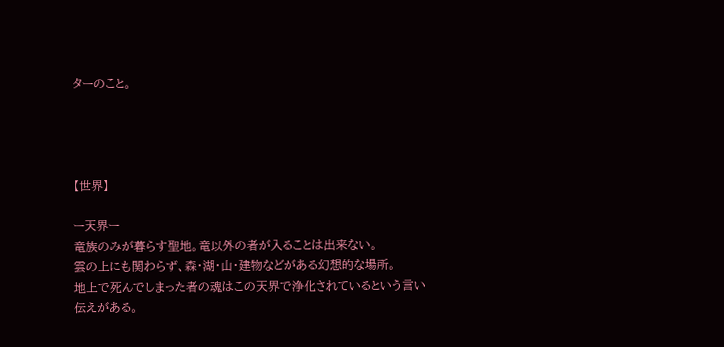ターのこと。




【世界】

ー天界ー
竜族のみが暮らす聖地。竜以外の者が入ることは出来ない。
雲の上にも関わらず、森・湖・山・建物などがある幻想的な場所。
地上で死んでしまった者の魂はこの天界で浄化されているという言い伝えがある。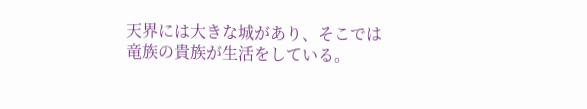天界には大きな城があり、そこでは竜族の貴族が生活をしている。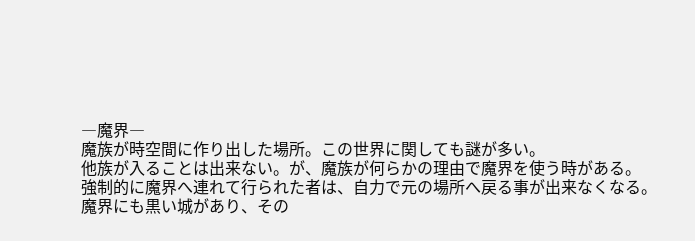―魔界―
魔族が時空間に作り出した場所。この世界に関しても謎が多い。
他族が入ることは出来ない。が、魔族が何らかの理由で魔界を使う時がある。
強制的に魔界へ連れて行られた者は、自力で元の場所へ戻る事が出来なくなる。
魔界にも黒い城があり、その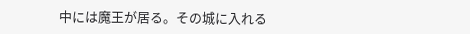中には魔王が居る。その城に入れる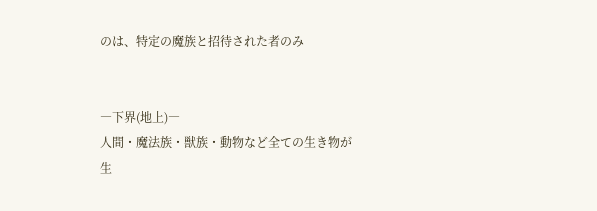のは、特定の魔族と招待された者のみ


―下界(地上)―
人間・魔法族・獣族・動物など全ての生き物が生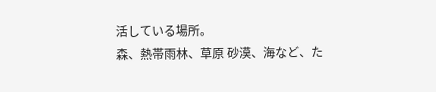活している場所。
森、熱帯雨林、草原 砂漠、海など、た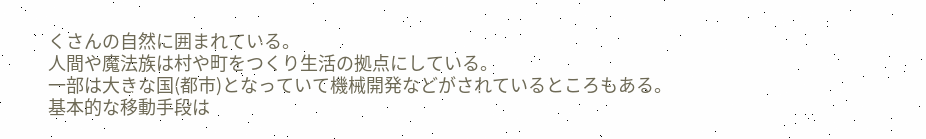くさんの自然に囲まれている。
人間や魔法族は村や町をつくり生活の拠点にしている。
一部は大きな国(都市)となっていて機械開発などがされているところもある。
基本的な移動手段は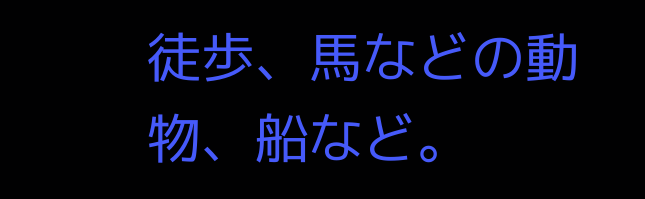徒歩、馬などの動物、船など。